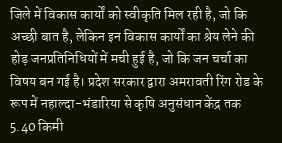जिले में विकास कार्यों को स्वीकृति मिल रही है, जो कि अच्छी बात है, लेकिन इन विकास कार्यों का श्रेय लेने की होड़ जनप्रतिनिधियों में मची हुई है, जो कि जन चर्चा का विषय बन गई है। प्रदेश सरकार द्वारा अमरावती रिंग रोड के रूप में नहाल्दा-भंडारिया से कृषि अनुसंधान केंद्र तक 5.40 किमी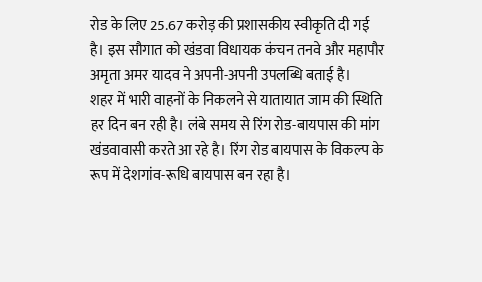रोड के लिए 25.67 करोड़ की प्रशासकीय स्वीकृति दी गई है। इस सौगात को खंडवा विधायक कंचन तनवे और महापौर अमृता अमर यादव ने अपनी-अपनी उपलब्धि बताई है।
शहर में भारी वाहनों के निकलने से यातायात जाम की स्थिति हर दिन बन रही है। लंबे समय से रिंग रोड-बायपास की मांग खंडवावासी करते आ रहे है। रिंग रोड बायपास के विकल्प के रूप में देशगांव-रूधि बायपास बन रहा है।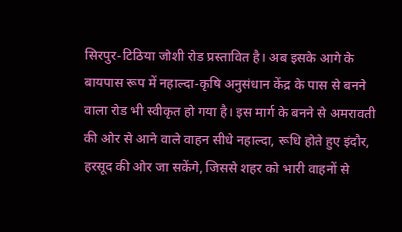सिरपुर-टिठिया जोशी रोड प्रस्तावित है। अब इसके आगे के बायपास रूप में नहाल्दा-कृषि अनुसंधान केंद्र के पास से बनने वाला रोड भी स्वीकृत हो गया है। इस मार्ग के बनने से अमरावती की ओर से आने वाले वाहन सीधे नहाल्दा, रूधि होते हुए इंदौर, हरसूद की ओर जा सकेंगे, जिससे शहर को भारी वाहनों से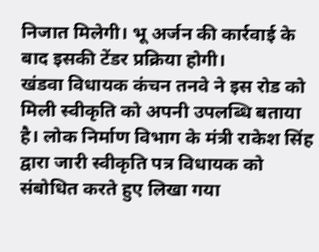निजात मिलेगी। भू अर्जन की कार्रवाई के बाद इसकी टेंडर प्रक्रिया होगी।
खंडवा विधायक कंचन तनवे ने इस रोड को मिली स्वीकृति को अपनी उपलब्धि बताया है। लोक निर्माण विभाग के मंत्री राकेश सिंह द्वारा जारी स्वीकृति पत्र विधायक को संबोधित करते हुए लिखा गया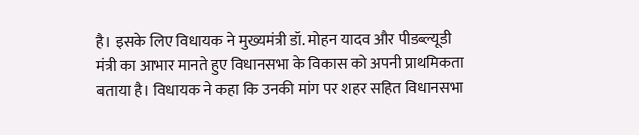है। इसके लिए विधायक ने मुख्यमंत्री डॉ. मोहन यादव और पीडब्ल्यूडी मंत्री का आभार मानते हुए विधानसभा के विकास को अपनी प्राथमिकता बताया है। विधायक ने कहा कि उनकी मांग पर शहर सहित विधानसभा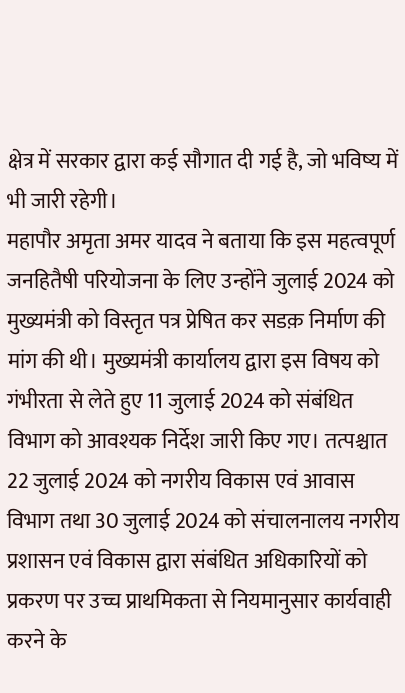क्षेत्र में सरकार द्वारा कई सौगात दी गई है, जो भविष्य में भी जारी रहेगी।
महापौर अमृता अमर यादव ने बताया कि इस महत्वपूर्ण जनहितैषी परियोजना के लिए उन्होंने जुलाई 2024 को मुख्यमंत्री को विस्तृत पत्र प्रेषित कर सडक़ निर्माण की मांग की थी। मुख्यमंत्री कार्यालय द्वारा इस विषय को गंभीरता से लेते हुए 11 जुलाई 2024 को संबंधित विभाग को आवश्यक निर्देश जारी किए गए। तत्पश्चात 22 जुलाई 2024 को नगरीय विकास एवं आवास विभाग तथा 30 जुलाई 2024 को संचालनालय नगरीय प्रशासन एवं विकास द्वारा संबंधित अधिकारियों को प्रकरण पर उच्च प्राथमिकता से नियमानुसार कार्यवाही करने के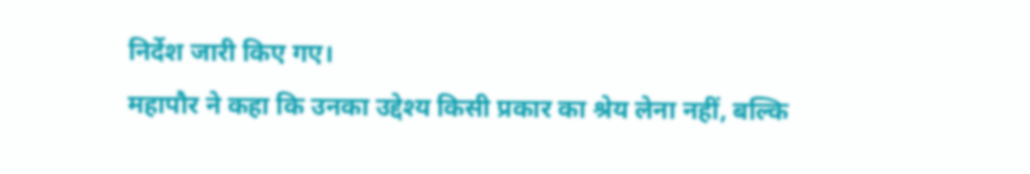निर्देश जारी किए गए।
महापौर ने कहा कि उनका उद्देश्य किसी प्रकार का श्रेय लेना नहीं, बल्कि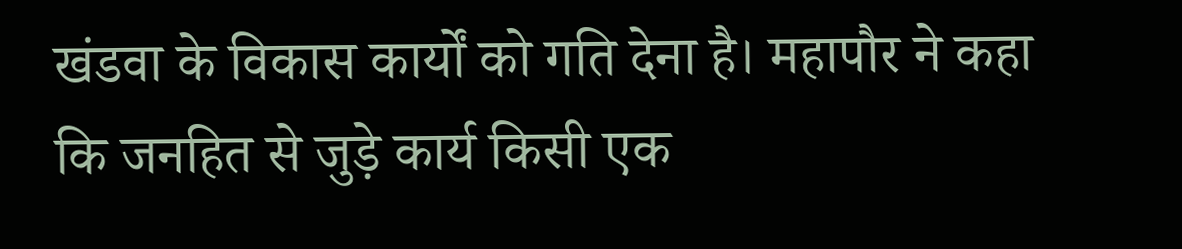खंडवा के विकास कार्यों को गति देना है। महापौर ने कहा कि जनहित से जुड़े कार्य किसी एक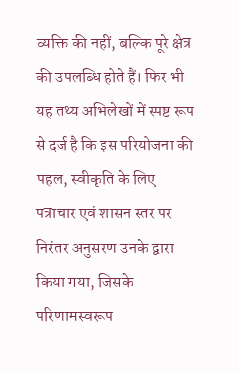व्यक्ति की नहीं, बल्कि पूरे क्षेत्र की उपलब्धि होते हैं। फिर भी यह तथ्य अभिलेखों में स्पष्ट रूप से दर्ज है कि इस परियोजना की पहल, स्वीकृति के लिए पत्राचार एवं शासन स्तर पर निरंतर अनुसरण उनके द्वारा किया गया, जिसके परिणामस्वरूप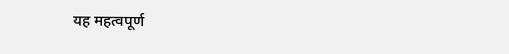यह महत्वपूर्ण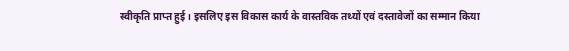स्वीकृति प्राप्त हुई। इसलिए इस विकास कार्य के वास्तविक तथ्यों एवं दस्तावेजों का सम्मान किया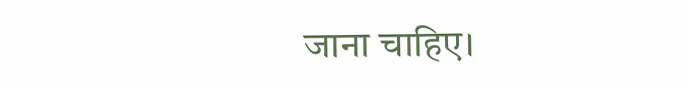जाना चाहिए।